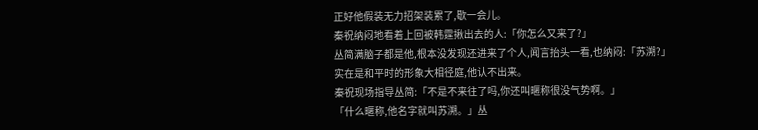正好他假装无力招架装累了,歇一会儿。
秦祝纳闷地看着上回被韩霆揪出去的人:「你怎么又来了?」
丛简满脑子都是他,根本没发现还进来了个人,闻言抬头一看,也纳闷:「苏溯?」
实在是和平时的形象大相径庭,他认不出来。
秦祝现场指导丛简:「不是不来往了吗,你还叫暱称很没气势啊。」
「什么暱称,他名字就叫苏溯。」丛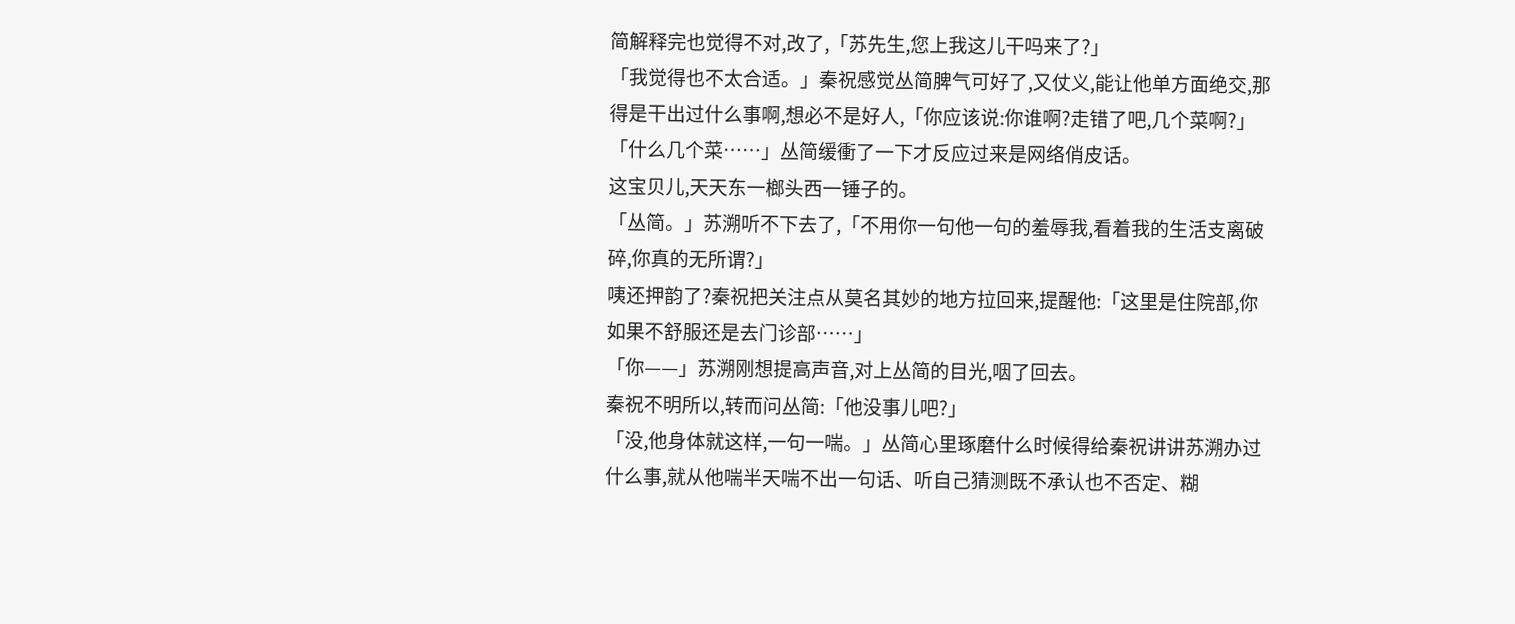简解释完也觉得不对,改了,「苏先生,您上我这儿干吗来了?」
「我觉得也不太合适。」秦祝感觉丛简脾气可好了,又仗义,能让他单方面绝交,那得是干出过什么事啊,想必不是好人,「你应该说:你谁啊?走错了吧,几个菜啊?」
「什么几个菜……」丛简缓衝了一下才反应过来是网络俏皮话。
这宝贝儿,天天东一榔头西一锤子的。
「丛简。」苏溯听不下去了,「不用你一句他一句的羞辱我,看着我的生活支离破碎,你真的无所谓?」
咦还押韵了?秦祝把关注点从莫名其妙的地方拉回来,提醒他:「这里是住院部,你如果不舒服还是去门诊部……」
「你——」苏溯刚想提高声音,对上丛简的目光,咽了回去。
秦祝不明所以,转而问丛简:「他没事儿吧?」
「没,他身体就这样,一句一喘。」丛简心里琢磨什么时候得给秦祝讲讲苏溯办过什么事,就从他喘半天喘不出一句话、听自己猜测既不承认也不否定、糊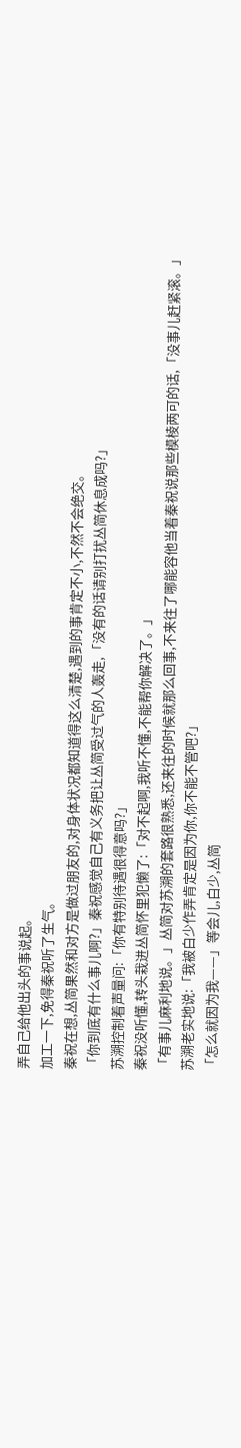弄自己给他出头的事说起。
加工一下,免得秦祝听了生气。
秦祝在想,丛简果然和对方是做过朋友的,对身体状况都知道得这么清楚,遇到的事肯定不小,不然不会绝交。
「你到底有什么事儿啊?」秦祝感觉自己有义务把让丛简受过气的人轰走,「没有的话请别打扰丛简休息成吗?」
苏溯控制着声量问:「你有特别待遇很得意吗?」
秦祝没听懂,转头栽进丛简怀里犯懒了:「对不起啊,我听不懂,不能帮你解决了。」
「有事儿麻利地说。」丛简对苏溯的套路很熟悉,还来往的时候就那么回事,不来往了哪能容他当着秦祝说那些模棱两可的话,「没事儿赶紧滚。」
苏溯老实地说:「我被白少作弄肯定是因为你,你不能不管吧?」
「怎么就因为我——」等会儿,白少,丛简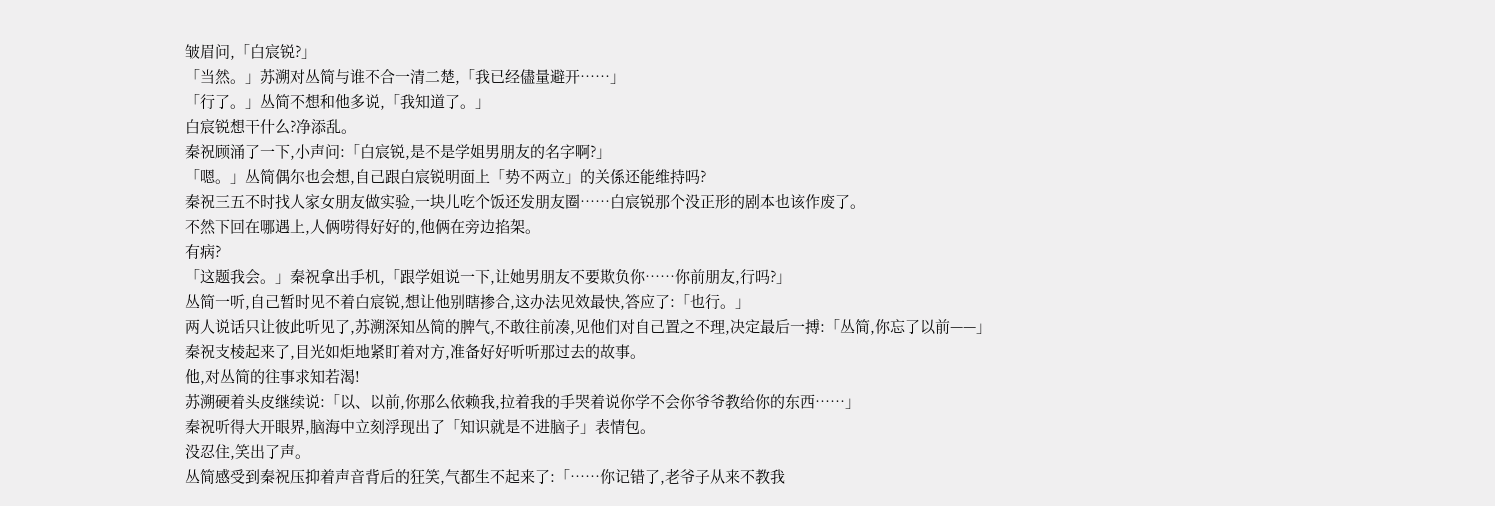皱眉问,「白宸锐?」
「当然。」苏溯对丛简与谁不合一清二楚,「我已经儘量避开……」
「行了。」丛简不想和他多说,「我知道了。」
白宸锐想干什么?净添乱。
秦祝顾涌了一下,小声问:「白宸锐,是不是学姐男朋友的名字啊?」
「嗯。」丛简偶尔也会想,自己跟白宸锐明面上「势不两立」的关係还能维持吗?
秦祝三五不时找人家女朋友做实验,一块儿吃个饭还发朋友圈……白宸锐那个没正形的剧本也该作废了。
不然下回在哪遇上,人俩唠得好好的,他俩在旁边掐架。
有病?
「这题我会。」秦祝拿出手机,「跟学姐说一下,让她男朋友不要欺负你……你前朋友,行吗?」
丛简一听,自己暂时见不着白宸锐,想让他别瞎掺合,这办法见效最快,答应了:「也行。」
两人说话只让彼此听见了,苏溯深知丛简的脾气,不敢往前凑,见他们对自己置之不理,决定最后一搏:「丛简,你忘了以前——」
秦祝支棱起来了,目光如炬地紧盯着对方,准备好好听听那过去的故事。
他,对丛简的往事求知若渴!
苏溯硬着头皮继续说:「以、以前,你那么依赖我,拉着我的手哭着说你学不会你爷爷教给你的东西……」
秦祝听得大开眼界,脑海中立刻浮现出了「知识就是不进脑子」表情包。
没忍住,笑出了声。
丛简感受到秦祝压抑着声音背后的狂笑,气都生不起来了:「……你记错了,老爷子从来不教我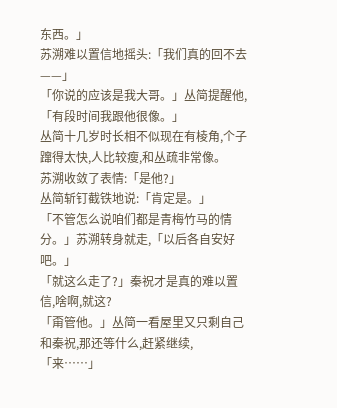东西。」
苏溯难以置信地摇头:「我们真的回不去——」
「你说的应该是我大哥。」丛简提醒他,「有段时间我跟他很像。」
丛简十几岁时长相不似现在有棱角,个子蹿得太快,人比较瘦,和丛疏非常像。
苏溯收敛了表情:「是他?」
丛简斩钉截铁地说:「肯定是。」
「不管怎么说咱们都是青梅竹马的情分。」苏溯转身就走,「以后各自安好吧。」
「就这么走了?」秦祝才是真的难以置信,啥啊,就这?
「甭管他。」丛简一看屋里又只剩自己和秦祝,那还等什么,赶紧继续,「来……」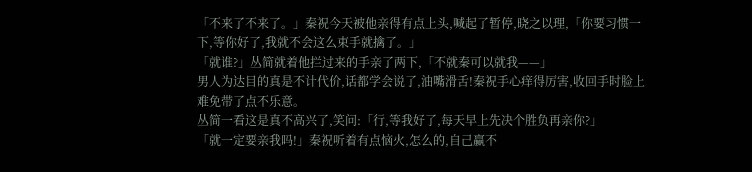「不来了不来了。」秦祝今天被他亲得有点上头,喊起了暂停,晓之以理,「你要习惯一下,等你好了,我就不会这么束手就擒了。」
「就谁?」丛简就着他拦过来的手亲了两下,「不就秦可以就我——」
男人为达目的真是不计代价,话都学会说了,油嘴滑舌!秦祝手心痒得厉害,收回手时脸上难免带了点不乐意。
丛简一看这是真不高兴了,笑问:「行,等我好了,每天早上先决个胜负再亲你?」
「就一定要亲我吗!」秦祝听着有点恼火,怎么的,自己赢不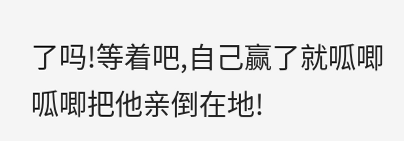了吗!等着吧,自己赢了就呱唧呱唧把他亲倒在地!